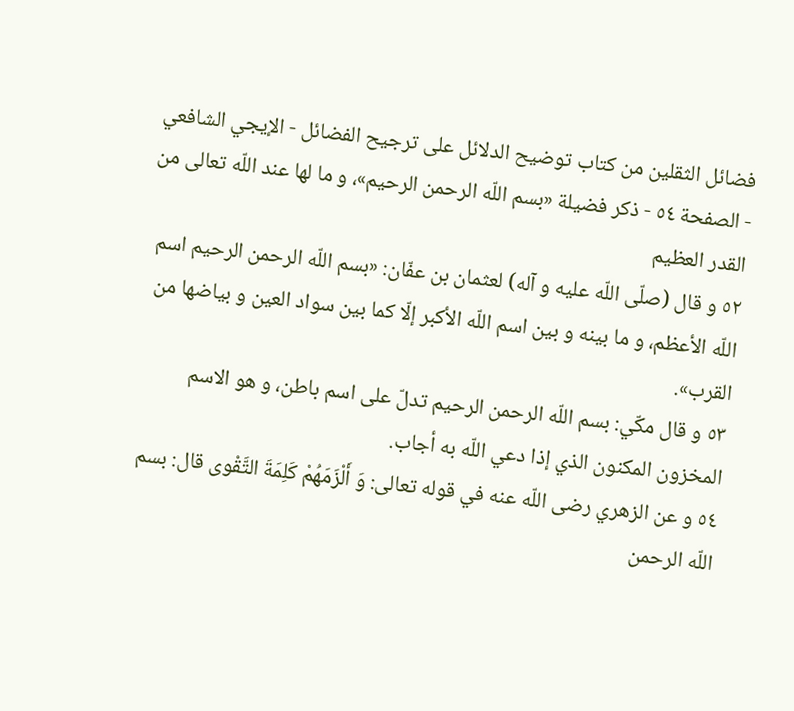فضائل الثقلين من كتاب توضيح الدلائل على ترجيح الفضائل - الإيجي الشافعي - الصفحة ٥٤ - ذكر فضيلة «بسم اللّه الرحمن الرحيم»، و ما لها عند اللّه تعالى من القدر العظيم
٥٢ و قال (صلّى اللّه عليه و آله) لعثمان بن عفّان: «بسم اللّه الرحمن الرحيم اسم اللّه الأعظم، و ما بينه و بين اسم اللّه الأكبر إلّا كما بين سواد العين و بياضها من القرب».
٥٣ و قال مكّي: بسم اللّه الرحمن الرحيم تدلّ على اسم باطن، و هو الاسم المخزون المكنون الذي إذا دعي اللّه به أجاب.
٥٤ و عن الزهري رضى اللّه عنه في قوله تعالى: وَ أَلْزَمَهُمْ كَلِمَةَ التَّقْوى قال: بسم اللّه الرحمن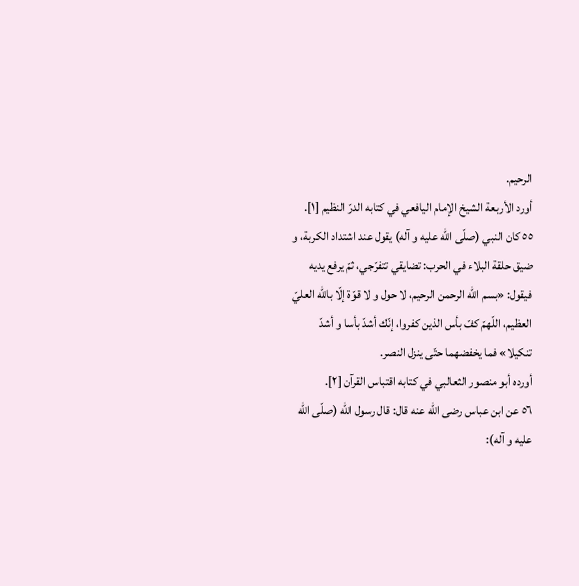الرحيم.
أورد الأربعة الشيخ الإمام اليافعي في كتابه الدرّ النظيم [١].
٥٥ كان النبي (صلّى اللّه عليه و آله) يقول عند اشتداد الكربة، و ضيق حلقة البلاء في الحرب: تضايقي تتفرّجي، ثمّ يرفع يديه فيقول: «بسم اللّه الرحمن الرحيم، لا حول و لا قوّة إلّا باللّه العليّ العظيم، اللّهمّ كفّ بأس الذين كفروا، إنّك أشدّ بأسا و أشدّ تنكيلا» فما يخفضهما حتّى ينزل النصر.
أورده أبو منصور الثعالبي في كتابه اقتباس القرآن [٢].
٥٦ عن ابن عباس رضى اللّه عنه قال: قال رسول اللّه (صلّى اللّه عليه و آله):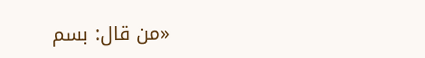«من قال: بسم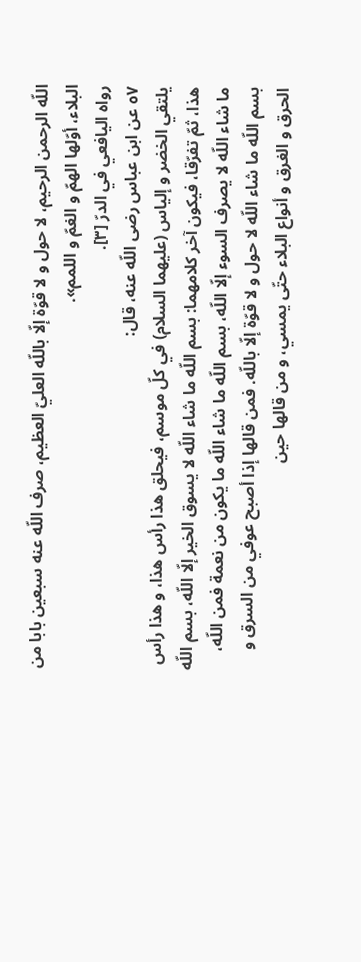اللّه الرحمن الرحيم، لا حول و لا قوّة إلّا باللّه العليّ العظيم، صرف اللّه عنه سبعين بابا من البلاء، أوّلها الهمّ و الغمّ و اللمم».
رواه اليافعي في الدرّ [٣].
٥٧ عن ابن عباس رضى اللّه عنه، قال:
يلتقي الخضر و إلياس (عليهما السلام) في كلّ موسم، فيحلق هذا رأس هذا، و هذا رأس هذا، ثمّ تفرّقا، فيكون آخر كلامهما: بسم اللّه ما شاء اللّه لا يسوق الخير إلّا اللّه، بسم اللّه ما شاء اللّه لا يصرف السوء إلّا اللّه، بسم اللّه ما شاء اللّه ما يكون من نعمة فمن اللّه، بسم اللّه ما شاء اللّه لا حول و لا قوّة إلّا باللّه. فمن قالها إذا أصبح عوفي من السرق و الحرق و الغرق و أنواع البلاء حتّى يمسي، و من قالها حين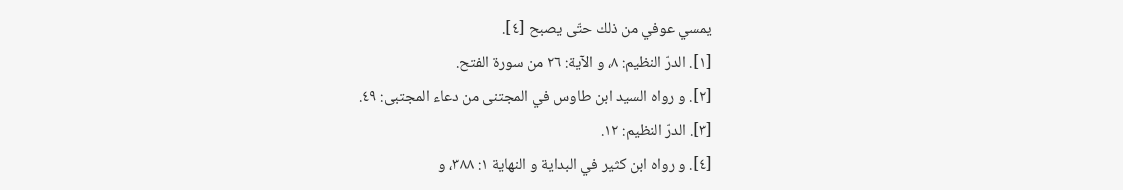يمسي عوفي من ذلك حتّى يصبح [٤].
[١]. الدرّ النظيم: ٨، و الآية: ٢٦ من سورة الفتح.
[٢]. و رواه السيد ابن طاوس في المجتنى من دعاء المجتبى: ٤٩.
[٣]. الدرّ النظيم: ١٢.
[٤]. و رواه ابن كثير في البداية و النهاية ١: ٣٨٨، و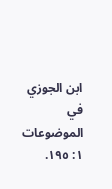ابن الجوزي في الموضوعات ١: ١٩٥.